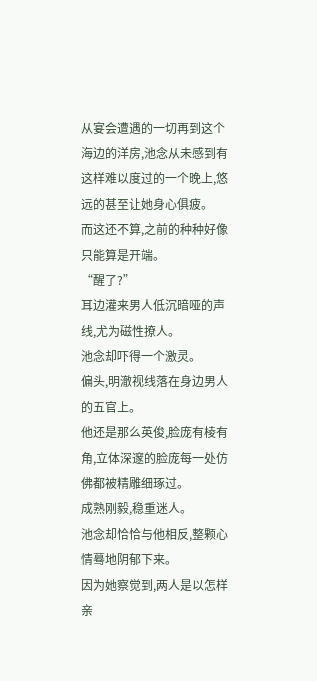从宴会遭遇的一切再到这个海边的洋房,池念从未感到有这样难以度过的一个晚上,悠远的甚至让她身心俱疲。
而这还不算,之前的种种好像只能算是开端。
“醒了?”
耳边灌来男人低沉暗哑的声线,尤为磁性撩人。
池念却吓得一个激灵。
偏头,明澈视线落在身边男人的五官上。
他还是那么英俊,脸庞有棱有角,立体深邃的脸庞每一处仿佛都被精雕细琢过。
成熟刚毅,稳重迷人。
池念却恰恰与他相反,整颗心情蓦地阴郁下来。
因为她察觉到,两人是以怎样亲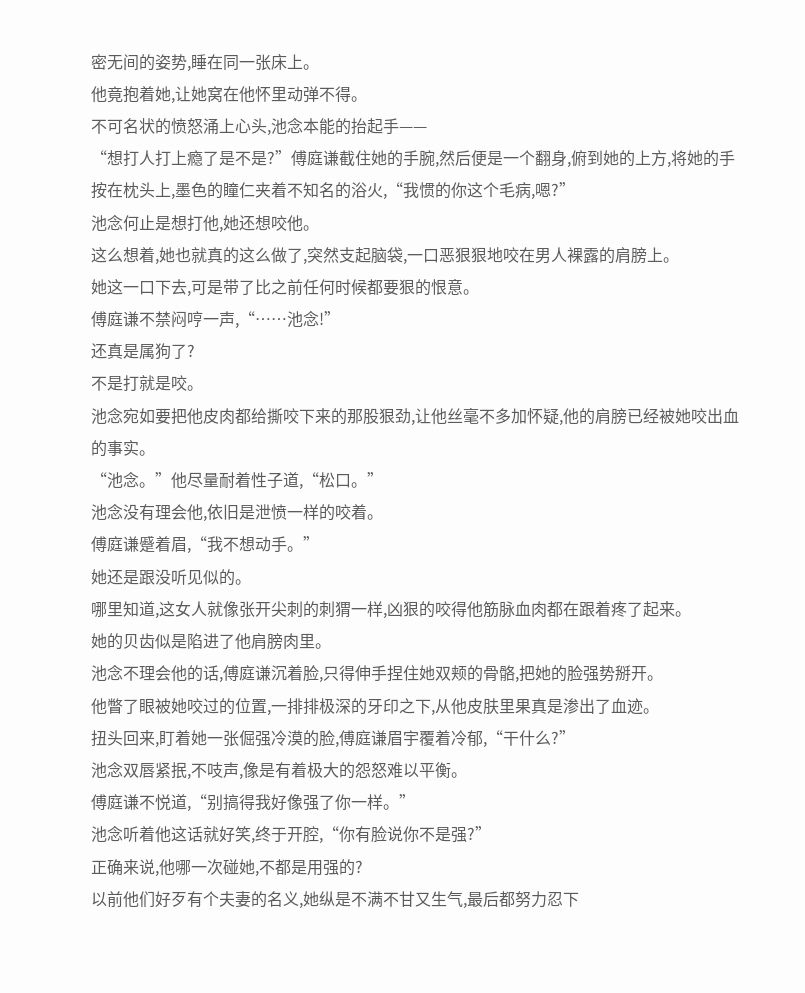密无间的姿势,睡在同一张床上。
他竟抱着她,让她窝在他怀里动弹不得。
不可名状的愤怒涌上心头,池念本能的抬起手——
“想打人打上瘾了是不是?”傅庭谦截住她的手腕,然后便是一个翻身,俯到她的上方,将她的手按在枕头上,墨色的瞳仁夹着不知名的浴火,“我惯的你这个毛病,嗯?”
池念何止是想打他,她还想咬他。
这么想着,她也就真的这么做了,突然支起脑袋,一口恶狠狠地咬在男人裸露的肩膀上。
她这一口下去,可是带了比之前任何时候都要狠的恨意。
傅庭谦不禁闷哼一声,“……池念!”
还真是属狗了?
不是打就是咬。
池念宛如要把他皮肉都给撕咬下来的那股狠劲,让他丝毫不多加怀疑,他的肩膀已经被她咬出血的事实。
“池念。”他尽量耐着性子道,“松口。”
池念没有理会他,依旧是泄愤一样的咬着。
傅庭谦蹙着眉,“我不想动手。”
她还是跟没听见似的。
哪里知道,这女人就像张开尖刺的刺猬一样,凶狠的咬得他筋脉血肉都在跟着疼了起来。
她的贝齿似是陷进了他肩膀肉里。
池念不理会他的话,傅庭谦沉着脸,只得伸手捏住她双颊的骨骼,把她的脸强势掰开。
他瞥了眼被她咬过的位置,一排排极深的牙印之下,从他皮肤里果真是渗出了血迹。
扭头回来,盯着她一张倔强冷漠的脸,傅庭谦眉宇覆着冷郁,“干什么?”
池念双唇紧抿,不吱声,像是有着极大的怨怒难以平衡。
傅庭谦不悦道,“别搞得我好像强了你一样。”
池念听着他这话就好笑,终于开腔,“你有脸说你不是强?”
正确来说,他哪一次碰她,不都是用强的?
以前他们好歹有个夫妻的名义,她纵是不满不甘又生气,最后都努力忍下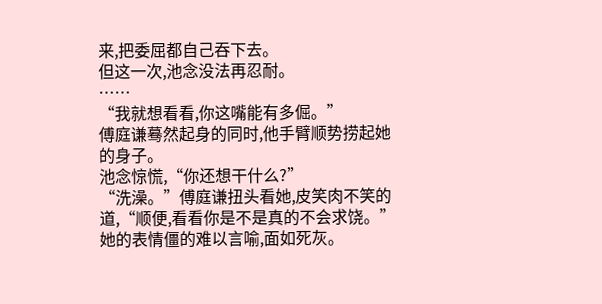来,把委屈都自己吞下去。
但这一次,池念没法再忍耐。
……
“我就想看看,你这嘴能有多倔。”
傅庭谦蓦然起身的同时,他手臂顺势捞起她的身子。
池念惊慌,“你还想干什么?”
“洗澡。”傅庭谦扭头看她,皮笑肉不笑的道,“顺便,看看你是不是真的不会求饶。”
她的表情僵的难以言喻,面如死灰。